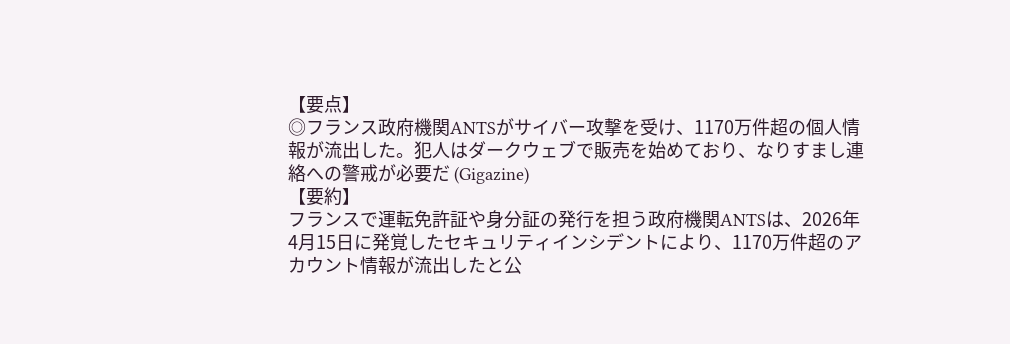【要点】
◎フランス政府機関ANTSがサイバー攻撃を受け、1170万件超の個人情報が流出した。犯人はダークウェブで販売を始めており、なりすまし連絡への警戒が必要だ (Gigazine)
【要約】
フランスで運転免許証や身分証の発行を担う政府機関ANTSは、2026年4月15日に発覚したセキュリティインシデントにより、1170万件超のアカウント情報が流出したと公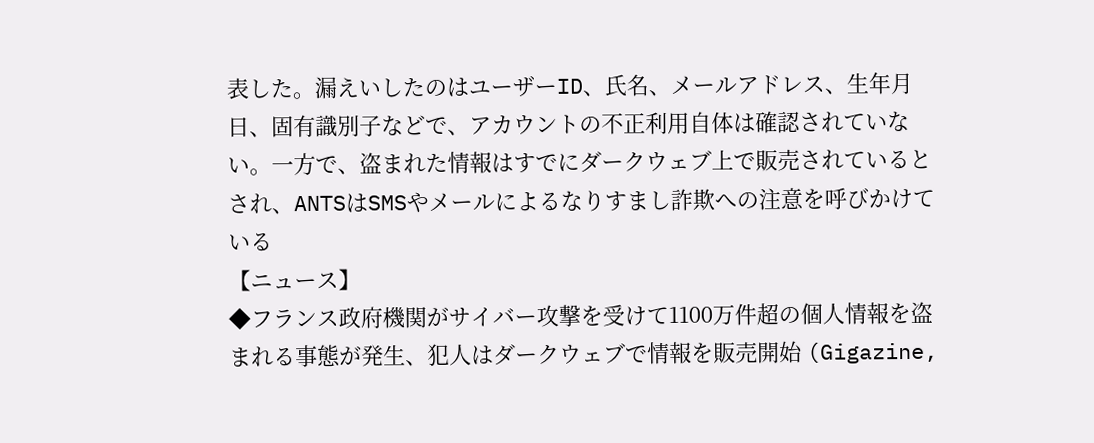表した。漏えいしたのはユーザーID、氏名、メールアドレス、生年月日、固有識別子などで、アカウントの不正利用自体は確認されていない。一方で、盗まれた情報はすでにダークウェブ上で販売されているとされ、ANTSはSMSやメールによるなりすまし詐欺への注意を呼びかけている
【ニュース】
◆フランス政府機関がサイバー攻撃を受けて1100万件超の個人情報を盗まれる事態が発生、犯人はダークウェブで情報を販売開始 (Gigazine,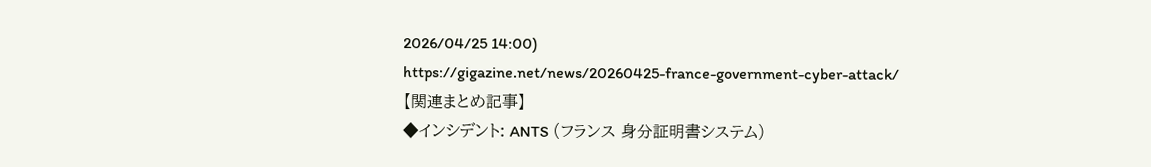2026/04/25 14:00)
https://gigazine.net/news/20260425-france-government-cyber-attack/
【関連まとめ記事】
◆インシデント: ANTS (フランス 身分証明書システム)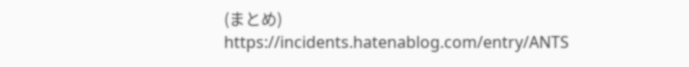(まとめ)
https://incidents.hatenablog.com/entry/ANTS